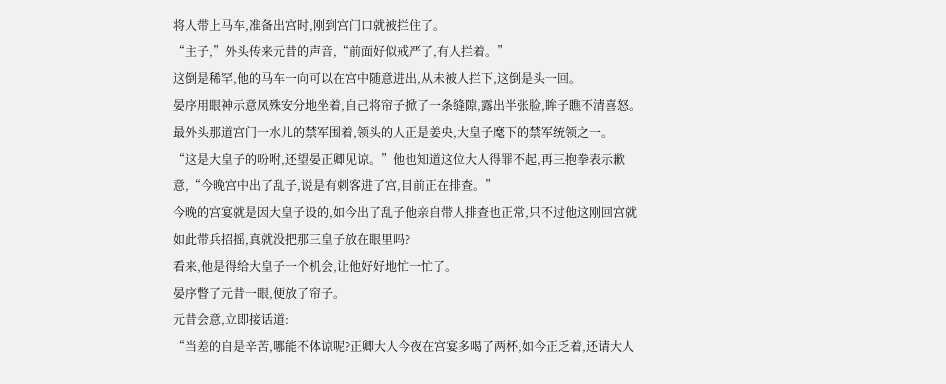将人带上马车,准备出宫时,刚到宫门口就被拦住了。
“主子,”外头传来元昔的声音,“前面好似戒严了,有人拦着。”
这倒是稀罕,他的马车一向可以在宫中随意进出,从未被人拦下,这倒是头一回。
晏序用眼神示意凤殊安分地坐着,自己将帘子掀了一条缝隙,露出半张脸,眸子瞧不清喜怒。
最外头那道宫门一水儿的禁军围着,领头的人正是姜央,大皇子麾下的禁军统领之一。
“这是大皇子的吩咐,还望晏正卿见谅。”他也知道这位大人得罪不起,再三抱拳表示歉意,“今晚宫中出了乱子,说是有刺客进了宫,目前正在排查。”
今晚的宫宴就是因大皇子设的,如今出了乱子他亲自带人排查也正常,只不过他这刚回宫就如此带兵招摇,真就没把那三皇子放在眼里吗?
看来,他是得给大皇子一个机会,让他好好地忙一忙了。
晏序瞥了元昔一眼,便放了帘子。
元昔会意,立即接话道:
“当差的自是辛苦,哪能不体谅呢?正卿大人今夜在宫宴多喝了两杯,如今正乏着,还请大人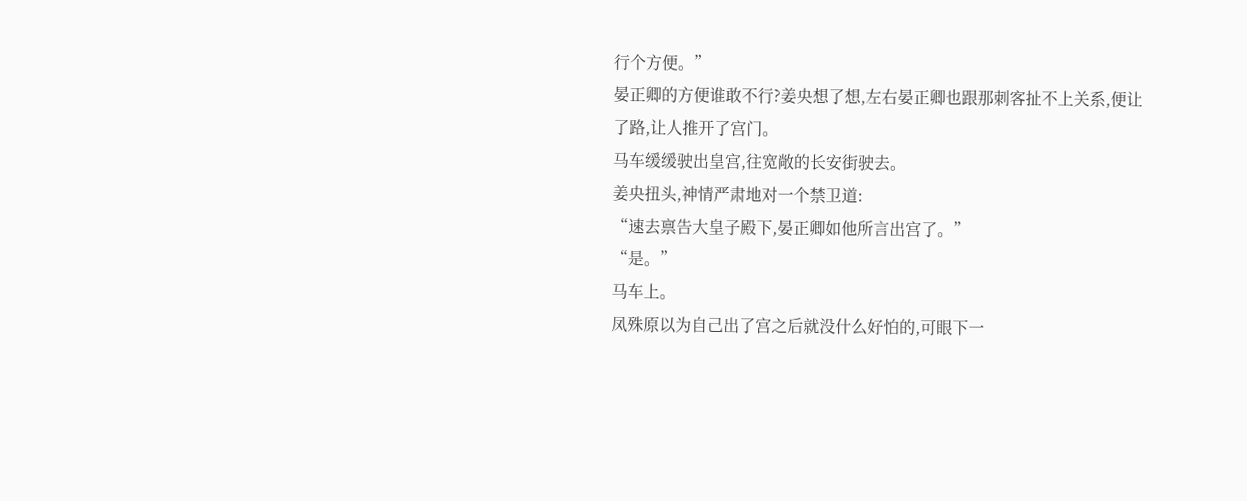行个方便。”
晏正卿的方便谁敢不行?姜央想了想,左右晏正卿也跟那刺客扯不上关系,便让了路,让人推开了宫门。
马车缓缓驶出皇宫,往宽敞的长安街驶去。
姜央扭头,神情严肃地对一个禁卫道:
“速去禀告大皇子殿下,晏正卿如他所言出宫了。”
“是。”
马车上。
凤殊原以为自己出了宫之后就没什么好怕的,可眼下一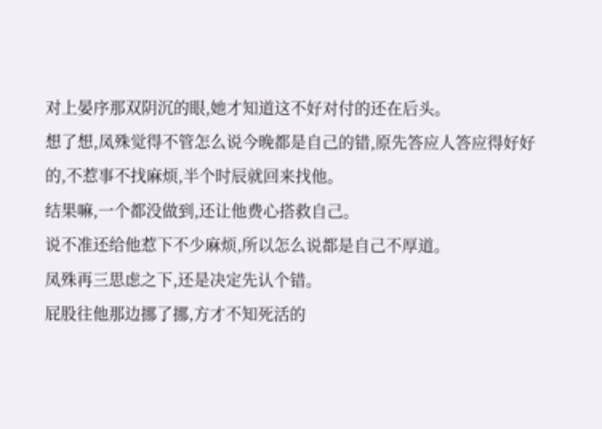对上晏序那双阴沉的眼,她才知道这不好对付的还在后头。
想了想,凤殊觉得不管怎么说今晚都是自己的错,原先答应人答应得好好的,不惹事不找麻烦,半个时辰就回来找他。
结果嘛,一个都没做到,还让他费心搭救自己。
说不准还给他惹下不少麻烦,所以怎么说都是自己不厚道。
凤殊再三思虑之下,还是决定先认个错。
屁股往他那边挪了挪,方才不知死活的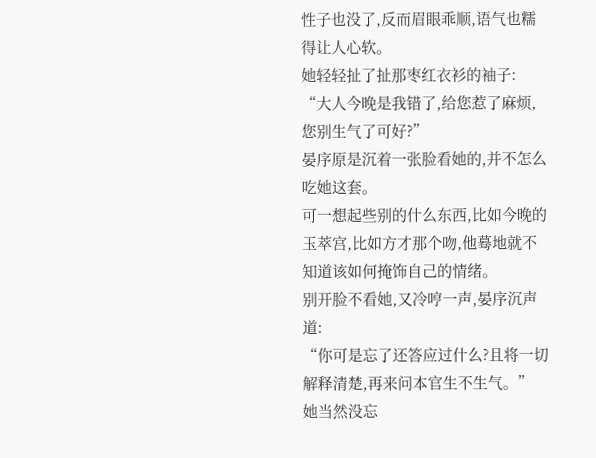性子也没了,反而眉眼乖顺,语气也糯得让人心软。
她轻轻扯了扯那枣红衣衫的袖子:
“大人今晚是我错了,给您惹了麻烦,您别生气了可好?”
晏序原是沉着一张脸看她的,并不怎么吃她这套。
可一想起些别的什么东西,比如今晚的玉萃宫,比如方才那个吻,他蓦地就不知道该如何掩饰自己的情绪。
别开脸不看她,又冷哼一声,晏序沉声道:
“你可是忘了还答应过什么?且将一切解释清楚,再来问本官生不生气。”
她当然没忘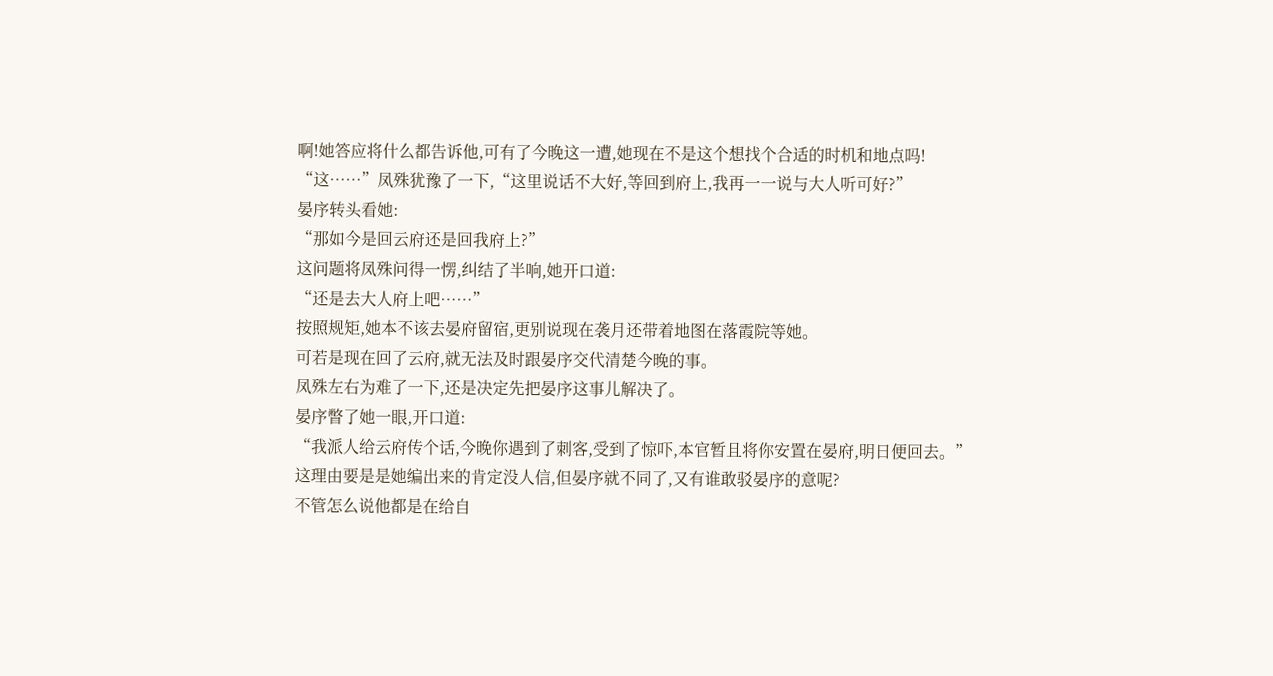啊!她答应将什么都告诉他,可有了今晚这一遭,她现在不是这个想找个合适的时机和地点吗!
“这……”凤殊犹豫了一下,“这里说话不大好,等回到府上,我再一一说与大人听可好?”
晏序转头看她:
“那如今是回云府还是回我府上?”
这问题将凤殊问得一愣,纠结了半响,她开口道:
“还是去大人府上吧……”
按照规矩,她本不该去晏府留宿,更别说现在袭月还带着地图在落霞院等她。
可若是现在回了云府,就无法及时跟晏序交代清楚今晚的事。
凤殊左右为难了一下,还是决定先把晏序这事儿解决了。
晏序瞥了她一眼,开口道:
“我派人给云府传个话,今晚你遇到了刺客,受到了惊吓,本官暂且将你安置在晏府,明日便回去。”
这理由要是是她编出来的肯定没人信,但晏序就不同了,又有谁敢驳晏序的意呢?
不管怎么说他都是在给自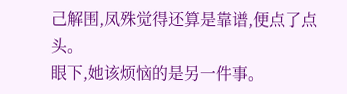己解围,凤殊觉得还算是靠谱,便点了点头。
眼下,她该烦恼的是另一件事。